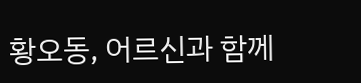황오동, 어르신과 함께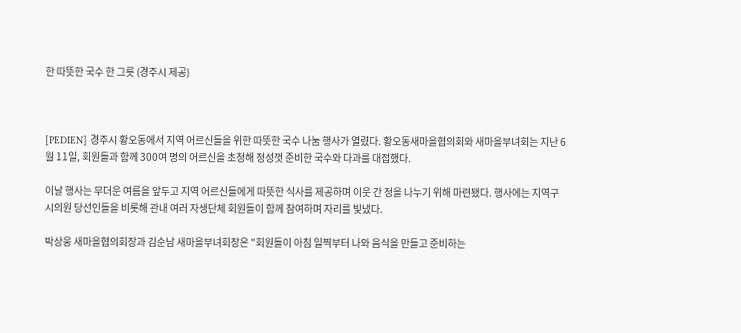한 따뜻한 국수 한 그릇 (경주시 제공)



[PEDIEN] 경주시 황오동에서 지역 어르신들을 위한 따뜻한 국수 나눔 행사가 열렸다. 황오동새마을협의회와 새마을부녀회는 지난 6월 11일, 회원들과 함께 300여 명의 어르신을 초청해 정성껏 준비한 국수와 다과를 대접했다.

이날 행사는 무더운 여름을 앞두고 지역 어르신들에게 따뜻한 식사를 제공하며 이웃 간 정을 나누기 위해 마련됐다. 행사에는 지역구 시의원 당선인들을 비롯해 관내 여러 자생단체 회원들이 함께 참여하며 자리를 빛냈다.

박상웅 새마을협의회장과 김순남 새마을부녀회장은 "회원들이 아침 일찍부터 나와 음식을 만들고 준비하는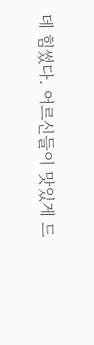데 힘썼다. 어르신들이 맛있게 드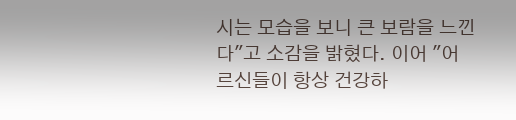시는 모습을 보니 큰 보람을 느낀다"고 소감을 밝혔다. 이어 "어르신들이 항상 건강하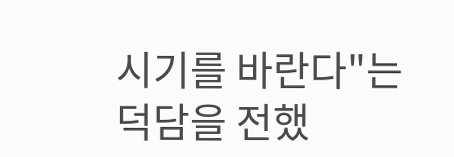시기를 바란다"는 덕담을 전했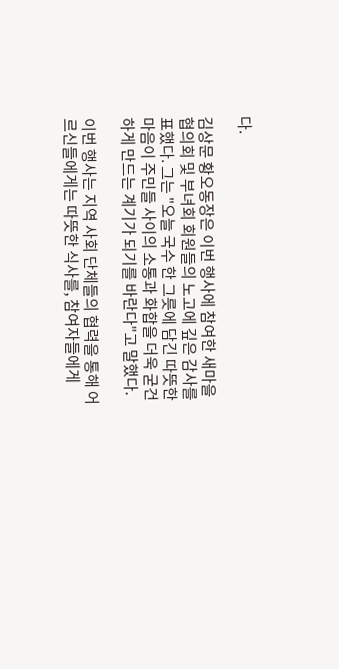다.

김상문 황오동장은 이번 행사에 참여한 새마을협의회 및 부녀회 회원들의 노고에 깊은 감사를 표했다. 그는 "오늘 국수 한 그릇에 담긴 따뜻한 마음이 주민들 사이의 소통과 화합을 더욱 굳건하게 만드는 계기가 되기를 바란다"고 말했다.

이번 행사는 지역 사회 단체들의 협력을 통해 어르신들에게는 따뜻한 식사를, 참여자들에게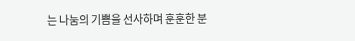는 나눔의 기쁨을 선사하며 훈훈한 분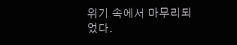위기 속에서 마무리되었다.